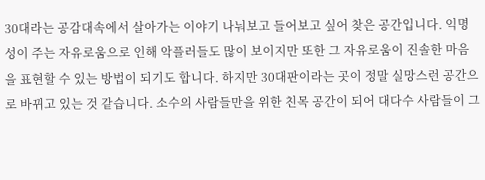30대라는 공감대속에서 살아가는 이야기 나눠보고 들어보고 싶어 찾은 공간입니다. 익명성이 주는 자유로움으로 인해 악플러들도 많이 보이지만 또한 그 자유로움이 진솔한 마음을 표현할 수 있는 방법이 되기도 합니다. 하지만 30대판이라는 곳이 정말 실망스런 공간으로 바뀌고 있는 것 같습니다. 소수의 사람들만을 위한 친목 공간이 되어 대다수 사람들이 그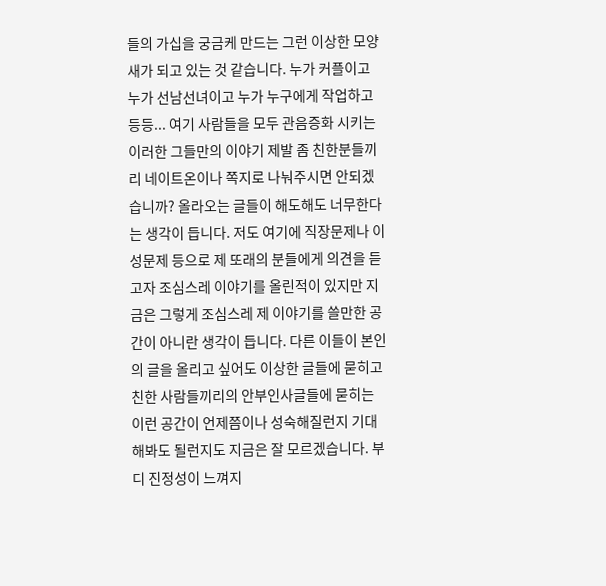들의 가십을 궁금케 만드는 그런 이상한 모양새가 되고 있는 것 같습니다. 누가 커플이고 누가 선남선녀이고 누가 누구에게 작업하고 등등... 여기 사람들을 모두 관음증화 시키는 이러한 그들만의 이야기 제발 좀 친한분들끼리 네이트온이나 쪽지로 나눠주시면 안되겠습니까? 올라오는 글들이 해도해도 너무한다는 생각이 듭니다. 저도 여기에 직장문제나 이성문제 등으로 제 또래의 분들에게 의견을 듣고자 조심스레 이야기를 올린적이 있지만 지금은 그렇게 조심스레 제 이야기를 쓸만한 공간이 아니란 생각이 듭니다. 다른 이들이 본인의 글을 올리고 싶어도 이상한 글들에 묻히고 친한 사람들끼리의 안부인사글들에 묻히는 이런 공간이 언제쯤이나 성숙해질런지 기대해봐도 될런지도 지금은 잘 모르겠습니다. 부디 진정성이 느껴지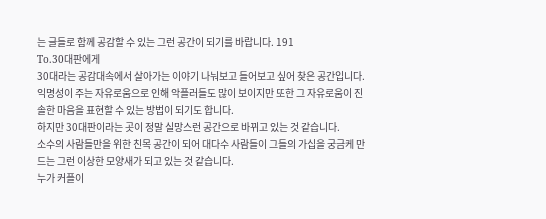는 글들로 함께 공감할 수 있는 그런 공간이 되기를 바랍니다. 191
To.30대판에게
30대라는 공감대속에서 살아가는 이야기 나눠보고 들어보고 싶어 찾은 공간입니다.
익명성이 주는 자유로움으로 인해 악플러들도 많이 보이지만 또한 그 자유로움이 진솔한 마음을 표현할 수 있는 방법이 되기도 합니다.
하지만 30대판이라는 곳이 정말 실망스런 공간으로 바뀌고 있는 것 같습니다.
소수의 사람들만을 위한 친목 공간이 되어 대다수 사람들이 그들의 가십을 궁금케 만드는 그런 이상한 모양새가 되고 있는 것 같습니다.
누가 커플이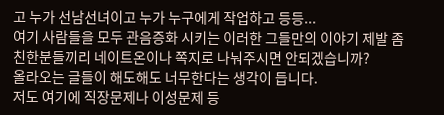고 누가 선남선녀이고 누가 누구에게 작업하고 등등...
여기 사람들을 모두 관음증화 시키는 이러한 그들만의 이야기 제발 좀 친한분들끼리 네이트온이나 쪽지로 나눠주시면 안되겠습니까?
올라오는 글들이 해도해도 너무한다는 생각이 듭니다.
저도 여기에 직장문제나 이성문제 등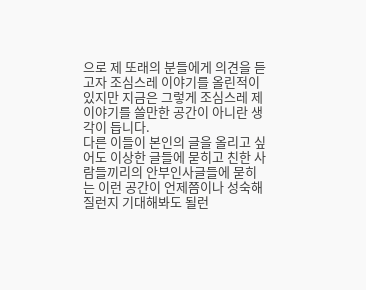으로 제 또래의 분들에게 의견을 듣고자 조심스레 이야기를 올린적이 있지만 지금은 그렇게 조심스레 제 이야기를 쓸만한 공간이 아니란 생각이 듭니다.
다른 이들이 본인의 글을 올리고 싶어도 이상한 글들에 묻히고 친한 사람들끼리의 안부인사글들에 묻히는 이런 공간이 언제쯤이나 성숙해질런지 기대해봐도 될런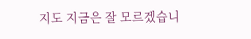지도 지금은 잘 모르겠습니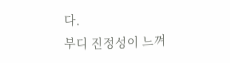다.
부디 진정성이 느껴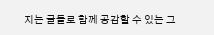지는 글들로 함께 공감할 수 있는 그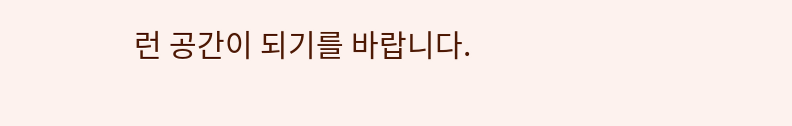런 공간이 되기를 바랍니다.